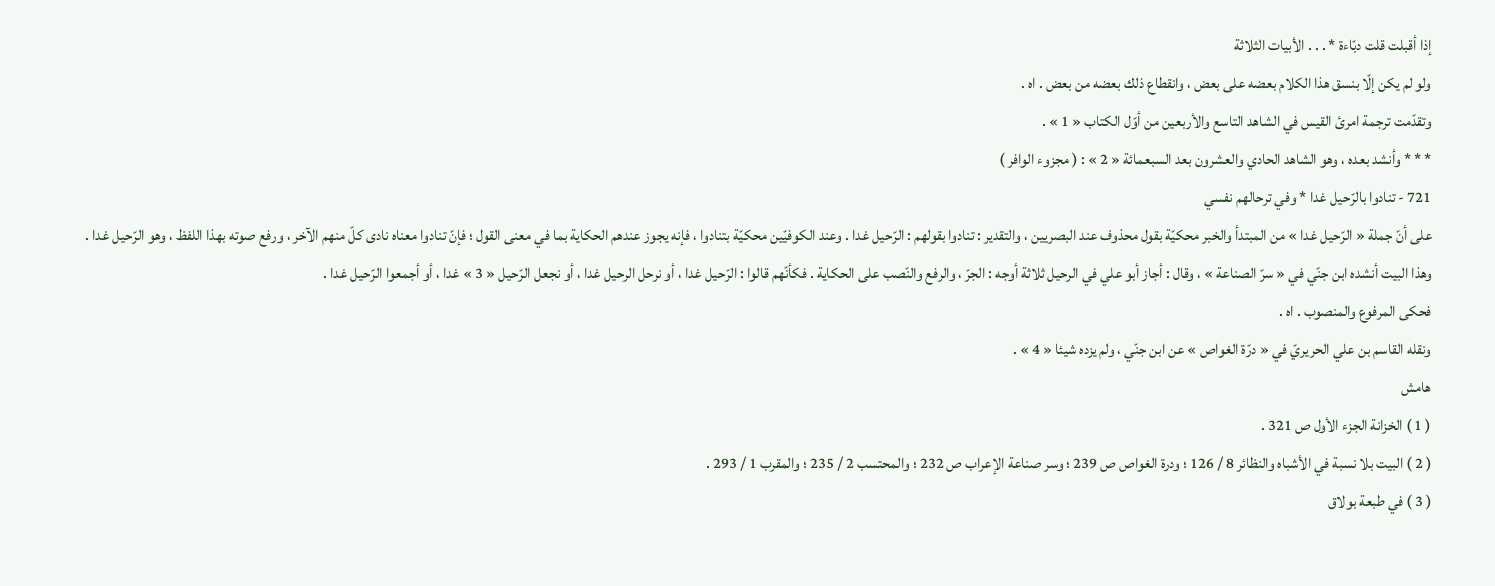إذا أقبلت قلت دبّاءة * . . . الأبيات الثلاثة
ولو لم يكن إلّا بنسق هذا الكلام بعضه على بعض ، وانقطاع ذلك بعضه من بعض . اه .
وتقدّمت ترجمة امرئ القيس في الشاهد التاسع والأربعين من أوّل الكتاب « 1 » .
* * * وأنشد بعده ، وهو الشاهد الحادي والعشرون بعد السبعمائة « 2 » : ( مجزوء الوافر )
721 - تنادوا بالرّحيل غدا * وفي ترحالهم نفسي
على أنّ جملة « الرّحيل غدا » من المبتدأ والخبر محكيّة بقول محذوف عند البصريين ، والتقدير : تنادوا بقولهم : الرّحيل غدا . وعند الكوفيّين محكيّة بتنادوا ، فإنه يجوز عندهم الحكاية بما في معنى القول ؛ فإنّ تنادوا معناه نادى كلّ منهم الآخر ، ورفع صوته بهذا اللفظ ، وهو الرّحيل غدا .
وهذا البيت أنشده ابن جنّي في « سرّ الصناعة » ، وقال : أجاز أبو علي في الرحيل ثلاثة أوجه : الجرّ ، والرفع والنّصب على الحكاية . فكأنّهم قالوا : الرّحيل غدا ، أو نرحل الرحيل غدا ، أو نجعل الرّحيل « 3 » غدا ، أو أجمعوا الرّحيل غدا .
فحكى المرفوع والمنصوب . اه .
ونقله القاسم بن علي الحريريّ في « درّة الغواص » عن ابن جنّي ، ولم يزده شيئا « 4 » .
هامش
( 1 ) الخزانة الجزء الأول ص 321 .
( 2 ) البيت بلا نسبة في الأشباه والنظائر 8 / 126 ؛ ودرة الغواص ص 239 ؛ وسر صناعة الإعراب ص 232 ؛ والمحتسب 2 / 235 ؛ والمقرب 1 / 293 .
( 3 ) في طبعة بولاق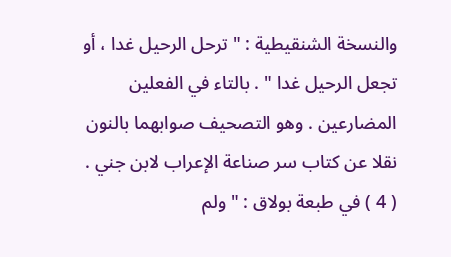والنسخة الشنقيطية : " ترحل الرحيل غدا ، أو تجعل الرحيل غدا " . بالتاء في الفعلين المضارعين . وهو التصحيف صوابهما بالنون نقلا عن كتاب سر صناعة الإعراب لابن جني .
( 4 ) في طبعة بولاق : " ولم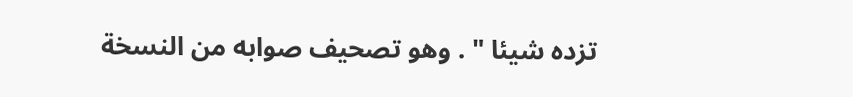تزده شيئا " . وهو تصحيف صوابه من النسخة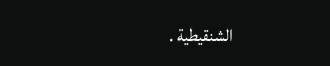الشنقيطية .